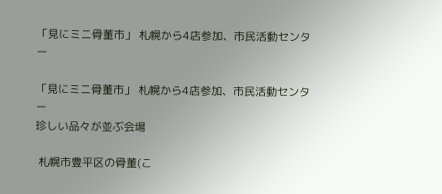「見にミニ骨董市」 札幌から4店参加、市民活動センター

「見にミニ骨董市」 札幌から4店参加、市民活動センター
珍しい品々が並ぶ会場

 札幌市豊平区の骨董(こ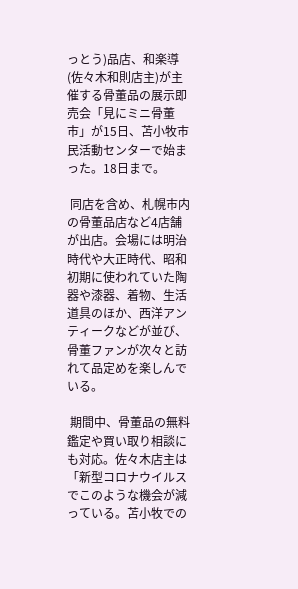っとう)品店、和楽導(佐々木和則店主)が主催する骨董品の展示即売会「見にミニ骨董市」が15日、苫小牧市民活動センターで始まった。18日まで。

 同店を含め、札幌市内の骨董品店など4店舗が出店。会場には明治時代や大正時代、昭和初期に使われていた陶器や漆器、着物、生活道具のほか、西洋アンティークなどが並び、骨董ファンが次々と訪れて品定めを楽しんでいる。

 期間中、骨董品の無料鑑定や買い取り相談にも対応。佐々木店主は「新型コロナウイルスでこのような機会が減っている。苫小牧での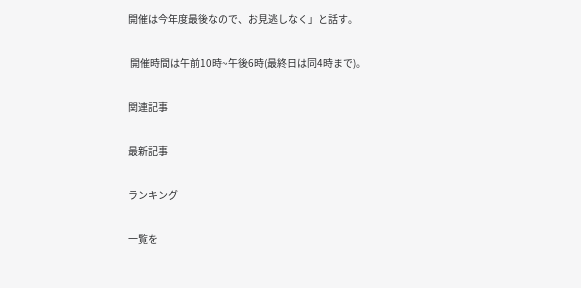開催は今年度最後なので、お見逃しなく」と話す。

 開催時間は午前10時~午後6時(最終日は同4時まで)。

関連記事

最新記事

ランキング

一覧を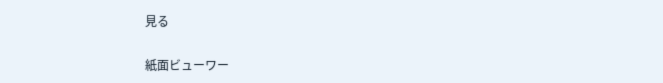見る

紙面ビューワー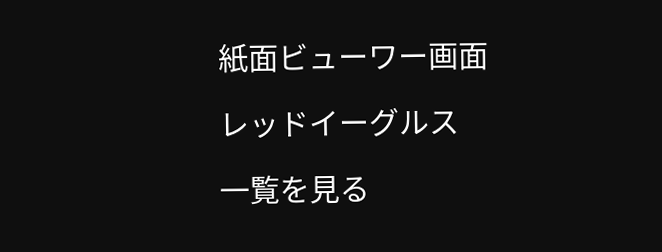紙面ビューワー画面

レッドイーグルス

一覧を見る